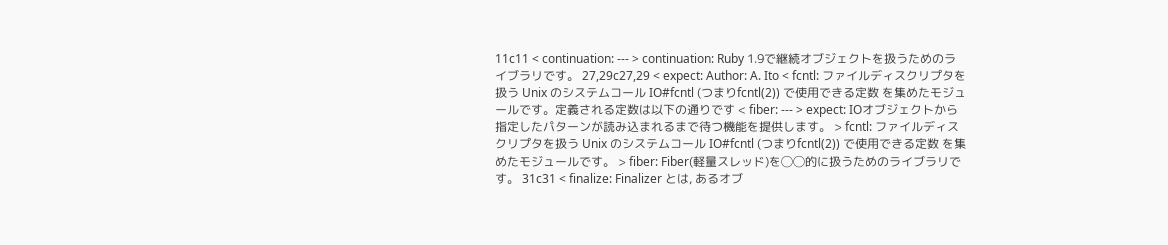11c11 < continuation: --- > continuation: Ruby 1.9で継続オブジェクトを扱うためのライブラリです。 27,29c27,29 < expect: Author: A. Ito < fcntl: ファイルディスクリプタを扱う Unix のシステムコール IO#fcntl (つまりfcntl(2)) で使用できる定数 を集めたモジュールです。定義される定数は以下の通りです < fiber: --- > expect: IOオブジェクトから指定したパターンが読み込まれるまで待つ機能を提供します。 > fcntl: ファイルディスクリプタを扱う Unix のシステムコール IO#fcntl (つまりfcntl(2)) で使用できる定数 を集めたモジュールです。 > fiber: Fiber(軽量スレッド)を◯◯的に扱うためのライブラリです。 31c31 < finalize: Finalizer とは, あるオブ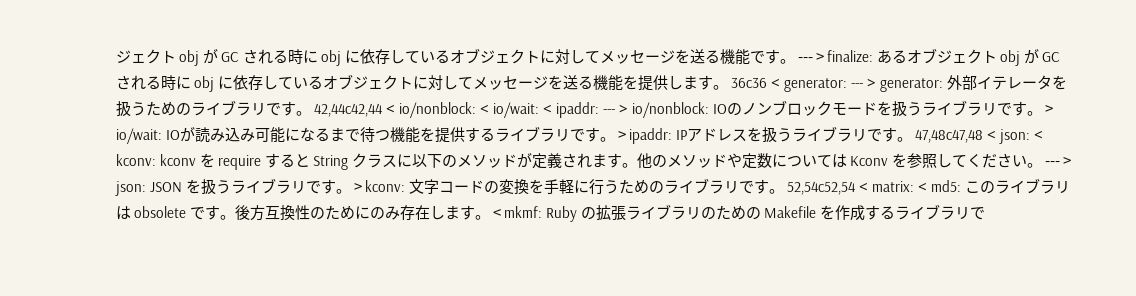ジェクト obj が GC される時に obj に依存しているオブジェクトに対してメッセージを送る機能です。 --- > finalize: あるオブジェクト obj が GC される時に obj に依存しているオブジェクトに対してメッセージを送る機能を提供します。 36c36 < generator: --- > generator: 外部イテレータを扱うためのライブラリです。 42,44c42,44 < io/nonblock: < io/wait: < ipaddr: --- > io/nonblock: IOのノンブロックモードを扱うライブラリです。 > io/wait: IOが読み込み可能になるまで待つ機能を提供するライブラリです。 > ipaddr: IPアドレスを扱うライブラリです。 47,48c47,48 < json: < kconv: kconv を require すると String クラスに以下のメソッドが定義されます。他のメソッドや定数については Kconv を参照してください。 --- > json: JSON を扱うライブラリです。 > kconv: 文字コードの変換を手軽に行うためのライブラリです。 52,54c52,54 < matrix: < md5: このライブラリは obsolete です。後方互換性のためにのみ存在します。 < mkmf: Ruby の拡張ライブラリのための Makefile を作成するライブラリで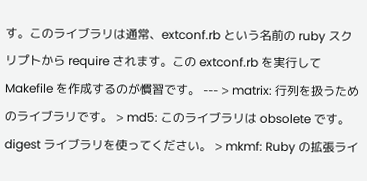す。このライブラリは通常、extconf.rb という名前の ruby スクリプトから require されます。この extconf.rb を実行して Makefile を作成するのが慣習です。 --- > matrix: 行列を扱うためのライブラリです。 > md5: このライブラリは obsolete です。digest ライブラリを使ってください。 > mkmf: Ruby の拡張ライ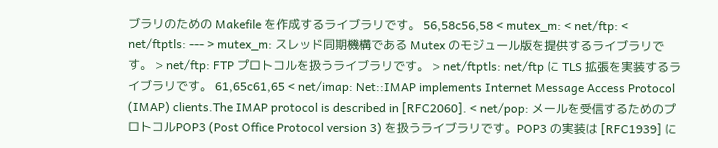ブラリのための Makefile を作成するライブラリです。 56,58c56,58 < mutex_m: < net/ftp: < net/ftptls: --- > mutex_m: スレッド同期機構である Mutex のモジュール版を提供するライブラリです。 > net/ftp: FTP プロトコルを扱うライブラリです。 > net/ftptls: net/ftp に TLS 拡張を実装するライブラリです。 61,65c61,65 < net/imap: Net::IMAP implements Internet Message Access Protocol (IMAP) clients.The IMAP protocol is described in [RFC2060]. < net/pop: メールを受信するためのプロトコルPOP3 (Post Office Protocol version 3) を扱うライブラリです。POP3 の実装は [RFC1939] に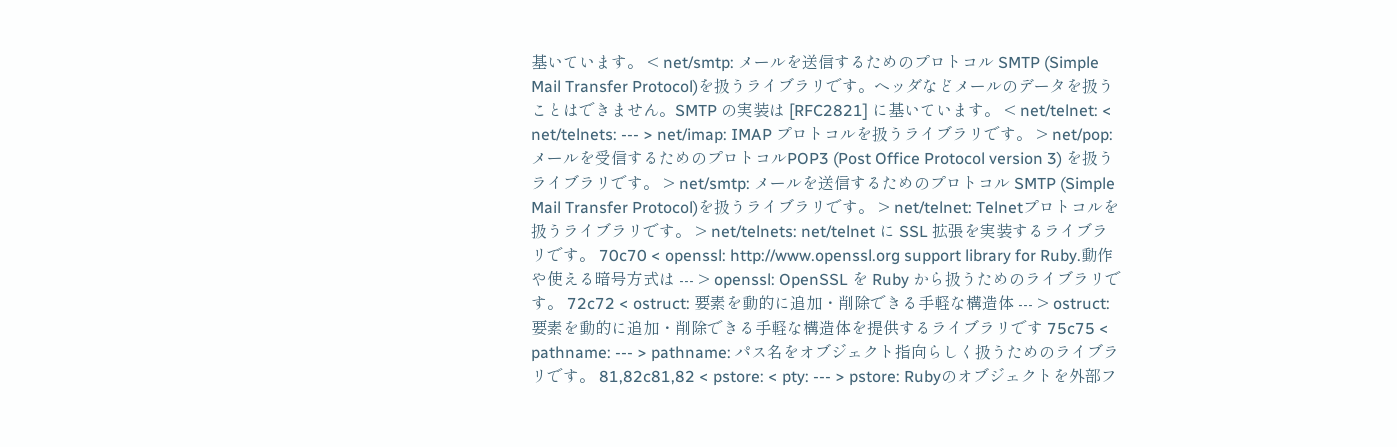基いています。 < net/smtp: メールを送信するためのプロトコル SMTP (Simple Mail Transfer Protocol)を扱うライブラリです。ヘッダなどメールのデータを扱うことはできません。SMTP の実装は [RFC2821] に基いています。 < net/telnet: < net/telnets: --- > net/imap: IMAP プロトコルを扱うライブラリです。 > net/pop: メールを受信するためのプロトコルPOP3 (Post Office Protocol version 3) を扱うライブラリです。 > net/smtp: メールを送信するためのプロトコル SMTP (Simple Mail Transfer Protocol)を扱うライブラリです。 > net/telnet: Telnetプロトコルを扱うライブラリです。 > net/telnets: net/telnet に SSL 拡張を実装するライブラリです。 70c70 < openssl: http://www.openssl.org support library for Ruby.動作や使える暗号方式は --- > openssl: OpenSSL を Ruby から扱うためのライブラリです。 72c72 < ostruct: 要素を動的に追加・削除できる手軽な構造体 --- > ostruct: 要素を動的に追加・削除できる手軽な構造体を提供するライブラリです 75c75 < pathname: --- > pathname: パス名をオブジェクト指向らしく扱うためのライブラリです。 81,82c81,82 < pstore: < pty: --- > pstore: Rubyのオブジェクトを外部フ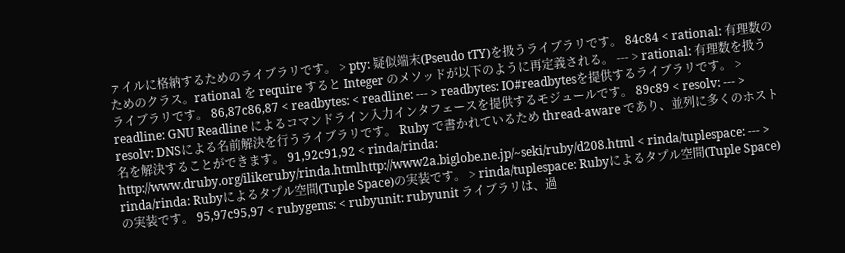ァイルに格納するためのライブラリです。 > pty: 疑似端末(Pseudo tTY)を扱うライブラリです。 84c84 < rational: 有理数のためのクラス。rational を require すると Integer のメソッドが以下のように再定義される。 --- > rational: 有理数を扱うライブラリです。 86,87c86,87 < readbytes: < readline: --- > readbytes: IO#readbytesを提供するライブラリです。 > readline: GNU Readline によるコマンドライン入力インタフェースを提供するモジュールです。 89c89 < resolv: --- > resolv: DNSによる名前解決を行うライブラリです。 Ruby で書かれているため thread-aware であり、並列に多くのホスト名を解決することができます。 91,92c91,92 < rinda/rinda: http://www.druby.org/ilikeruby/rinda.htmlhttp://www2a.biglobe.ne.jp/~seki/ruby/d208.html < rinda/tuplespace: --- > rinda/rinda: Rubyによるタプル空間(Tuple Space)の実装です。 > rinda/tuplespace: Rubyによるタプル空間(Tuple Space)の実装です。 95,97c95,97 < rubygems: < rubyunit: rubyunit ライブラリは、過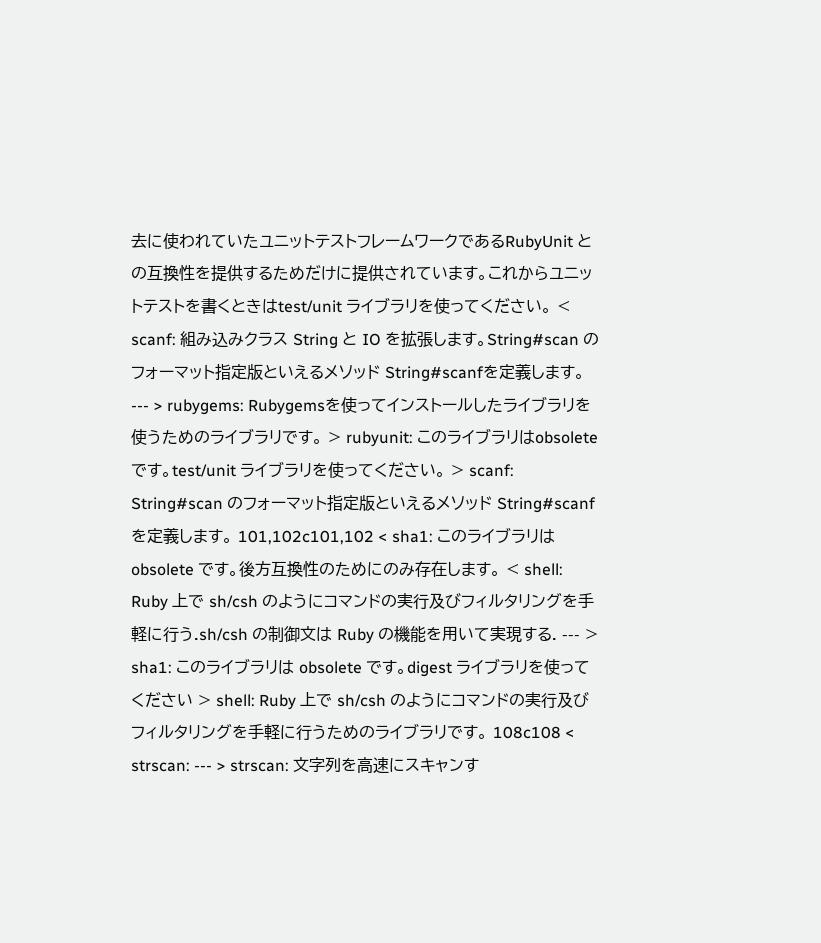去に使われていたユニットテストフレームワークであるRubyUnit との互換性を提供するためだけに提供されています。これからユニットテストを書くときはtest/unit ライブラリを使ってください。 < scanf: 組み込みクラス String と IO を拡張します。String#scan のフォーマット指定版といえるメソッド String#scanfを定義します。 --- > rubygems: Rubygemsを使ってインストールしたライブラリを使うためのライブラリです。 > rubyunit: このライブラリはobsoleteです。test/unit ライブラリを使ってください。 > scanf: String#scan のフォーマット指定版といえるメソッド String#scanfを定義します。 101,102c101,102 < sha1: このライブラリは obsolete です。後方互換性のためにのみ存在します。 < shell: Ruby 上で sh/csh のようにコマンドの実行及びフィルタリングを手軽に行う.sh/csh の制御文は Ruby の機能を用いて実現する. --- > sha1: このライブラリは obsolete です。digest ライブラリを使ってください > shell: Ruby 上で sh/csh のようにコマンドの実行及びフィルタリングを手軽に行うためのライブラリです。 108c108 < strscan: --- > strscan: 文字列を高速にスキャンす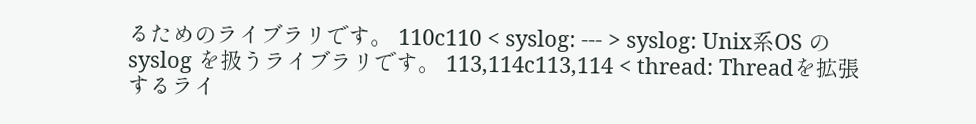るためのライブラリです。 110c110 < syslog: --- > syslog: Unix系OS の syslog を扱うライブラリです。 113,114c113,114 < thread: Threadを拡張するライ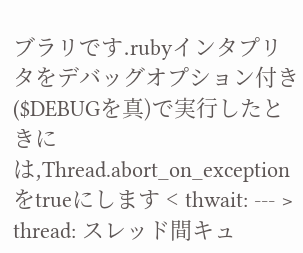ブラリです.rubyインタプリタをデバッグオプション付き($DEBUGを真)で実行したときには,Thread.abort_on_exceptionをtrueにします < thwait: --- > thread: スレッド間キュ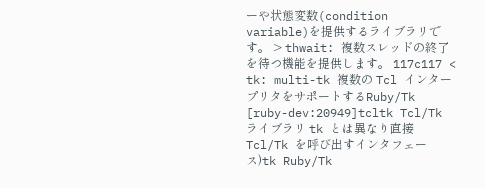ーや状態変数(condition variable)を提供するライブラリです。 > thwait: 複数スレッドの終了を待つ機能を提供します。 117c117 < tk: multi-tk 複数の Tcl インタープリタをサポートするRuby/Tk [ruby-dev:20949]tcltk Tcl/Tk ライブラリ tk とは異なり直接 Tcl/Tk を呼び出すインタフェース)tk Ruby/Tk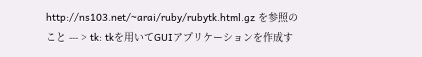http://ns103.net/~arai/ruby/rubytk.html.gz を参照のこと --- > tk: tkを用いてGUIアプリケーションを作成す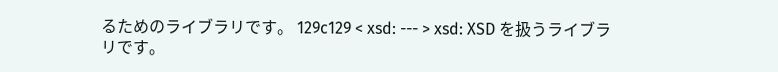るためのライブラリです。 129c129 < xsd: --- > xsd: XSD を扱うライブラリです。